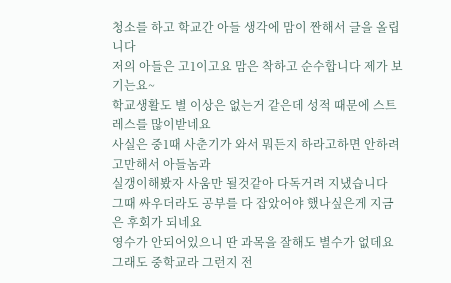청소를 하고 학교간 아들 생각에 맘이 짠해서 글을 올립니다
저의 아들은 고1이고요 맘은 착하고 순수합니다 제가 보기는요~
학교생활도 별 이상은 없는거 같은데 성적 때문에 스트레스를 많이받네요
사실은 중1때 사춘기가 와서 뭐든지 하라고하면 안하려고만해서 아들놈과
실갱이해봤자 사움만 될것같아 다독거려 지냈습니다
그때 싸우더라도 공부를 다 잡았어야 했나싶은게 지금은 후회가 되네요
영수가 안되어있으니 딴 과목을 잘해도 별수가 없데요
그래도 중학교라 그런지 전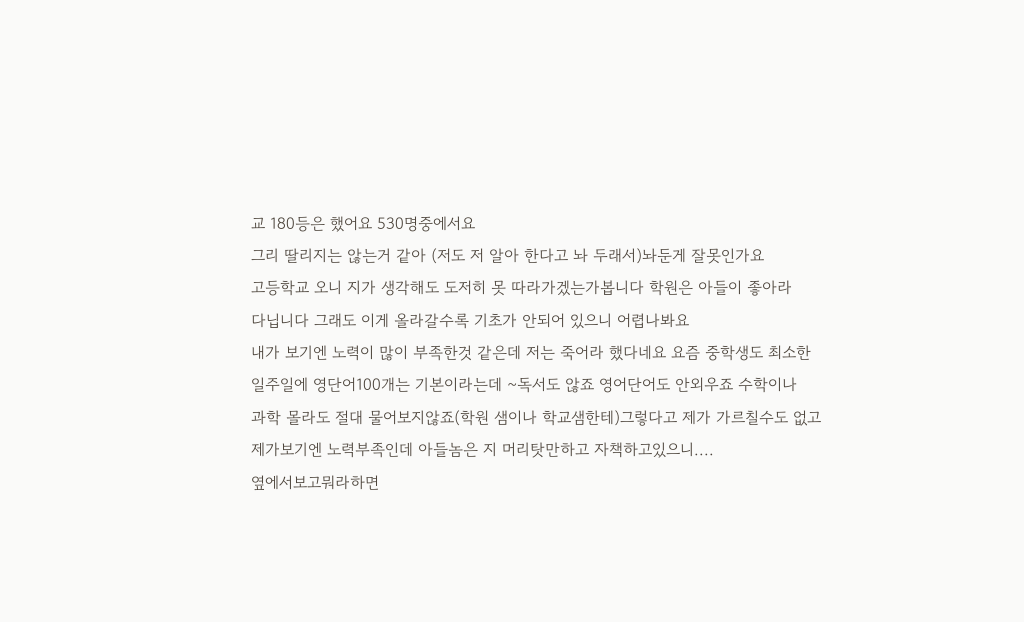교 180등은 했어요 530명중에서요
그리 딸리지는 않는거 같아 (저도 저 알아 한다고 놔 두래서)놔둔게 잘못인가요
고등학교 오니 지가 생각해도 도저히 못 따라가겠는가봅니다 학원은 아들이 좋아라
다닙니다 그래도 이게 올라갈수록 기초가 안되어 있으니 어렵나봐요
내가 보기엔 노력이 많이 부족한것 같은데 저는 죽어라 했다네요 요즘 중학생도 최소한
일주일에 영단어100개는 기본이라는데 ~독서도 않죠 영어단어도 안외우죠 수학이나
과학 몰라도 절대 물어보지않죠(학원 샘이나 학교샘한테)그렇다고 제가 가르칠수도 없고
제가보기엔 노력부족인데 아들놈은 지 머리탓만하고 자책하고있으니....
옆에서보고뭐라하면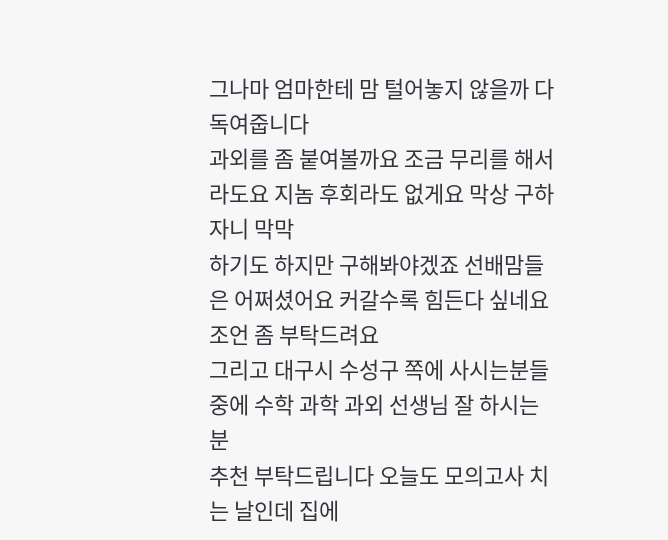그나마 엄마한테 맘 털어놓지 않을까 다독여줍니다
과외를 좀 붙여볼까요 조금 무리를 해서라도요 지놈 후회라도 없게요 막상 구하자니 막막
하기도 하지만 구해봐야겠죠 선배맘들은 어쩌셨어요 커갈수록 힘든다 싶네요
조언 좀 부탁드려요
그리고 대구시 수성구 쪽에 사시는분들중에 수학 과학 과외 선생님 잘 하시는분
추천 부탁드립니다 오늘도 모의고사 치는 날인데 집에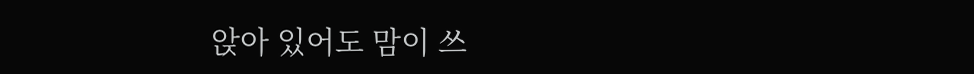앉아 있어도 맘이 쓰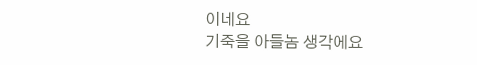이네요
기죽을 아들놈 생각에요